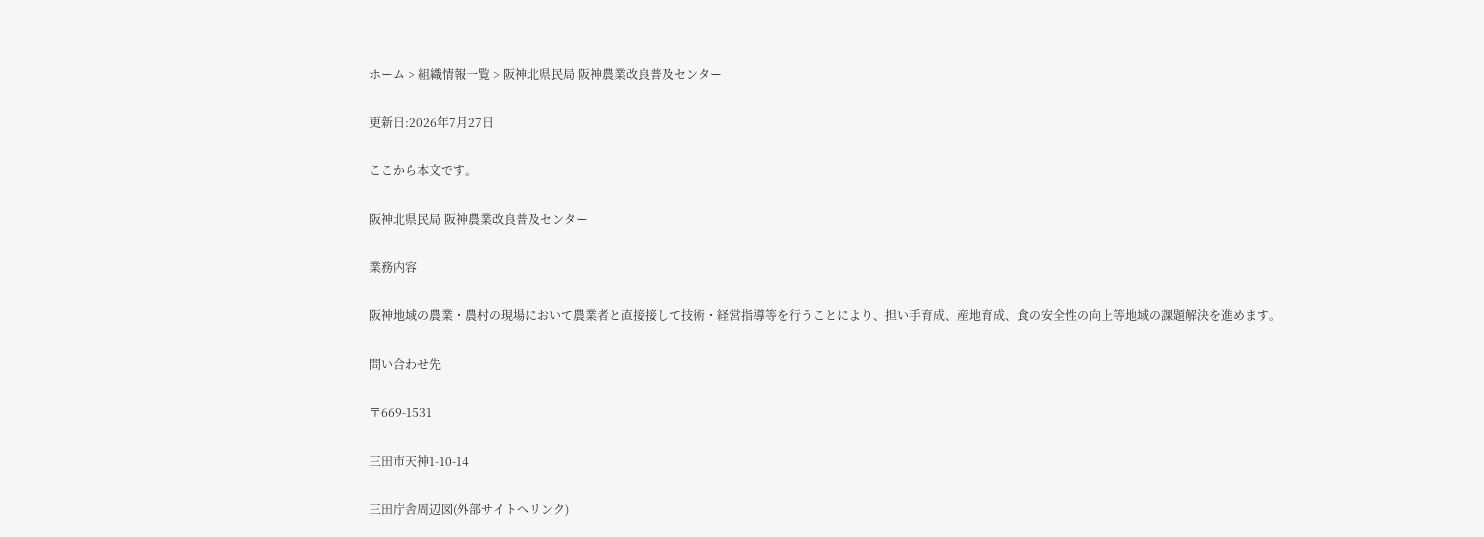ホーム > 組織情報一覧 > 阪神北県民局 阪神農業改良普及センター

更新日:2026年7月27日

ここから本文です。

阪神北県民局 阪神農業改良普及センター

業務内容

阪神地域の農業・農村の現場において農業者と直接接して技術・経営指導等を行うことにより、担い手育成、産地育成、食の安全性の向上等地域の課題解決を進めます。

問い合わせ先

〒669-1531

三田市天神1-10-14

三田庁舎周辺図(外部サイトへリンク)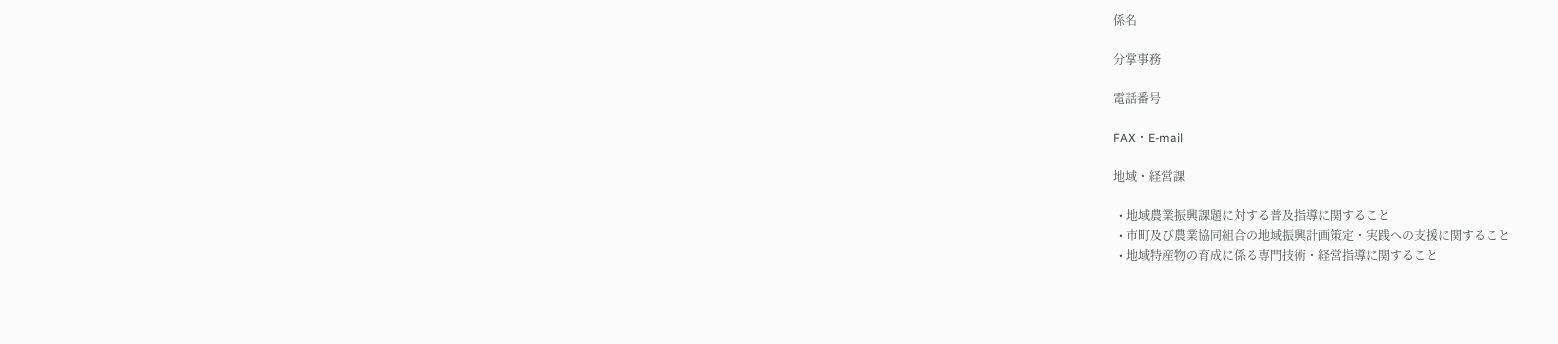係名

分掌事務

電話番号

FAX・E-mail

地域・経営課

  • 地域農業振興課題に対する普及指導に関すること
  • 市町及び農業協同組合の地域振興計画策定・実践への支援に関すること
  • 地域特産物の育成に係る専門技術・経営指導に関すること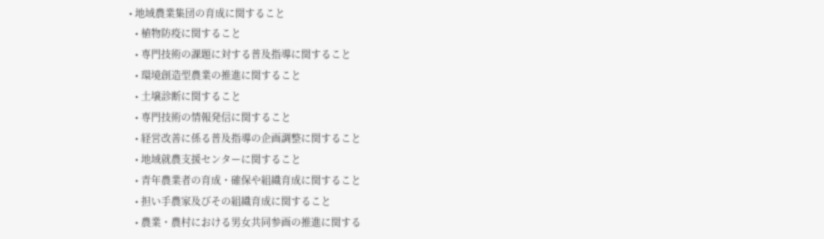• 地域農業集団の育成に関すること
  • 植物防疫に関すること
  • 専門技術の課題に対する普及指導に関すること
  • 環境創造型農業の推進に関すること
  • 土壌診断に関すること
  • 専門技術の情報発信に関すること
  • 経営改善に係る普及指導の企画調整に関すること
  • 地域就農支援センターに関すること
  • 青年農業者の育成・確保や組織育成に関すること
  • 担い手農家及びその組織育成に関すること
  • 農業・農村における男女共同参画の推進に関する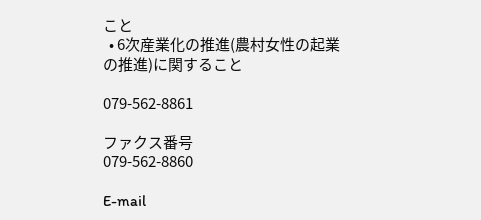こと
  • 6次産業化の推進(農村女性の起業の推進)に関すること

079-562-8861

ファクス番号
079-562-8860

E-mail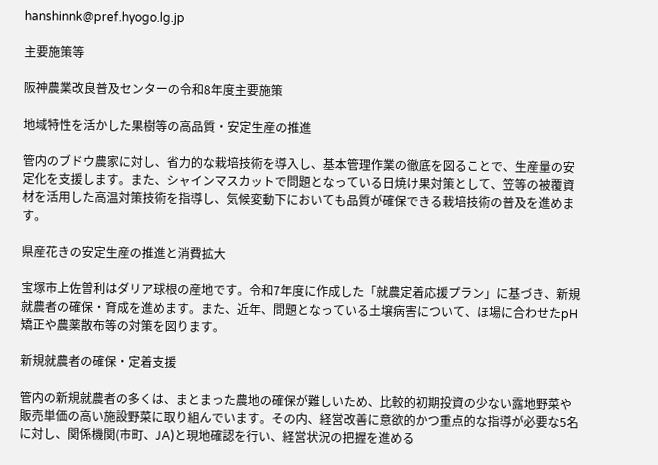hanshinnk@pref.hyogo.lg.jp

主要施策等

阪神農業改良普及センターの令和8年度主要施策

地域特性を活かした果樹等の高品質・安定生産の推進

管内のブドウ農家に対し、省力的な栽培技術を導入し、基本管理作業の徹底を図ることで、生産量の安定化を支援します。また、シャインマスカットで問題となっている日焼け果対策として、笠等の被覆資材を活用した高温対策技術を指導し、気候変動下においても品質が確保できる栽培技術の普及を進めます。

県産花きの安定生産の推進と消費拡大

宝塚市上佐曽利はダリア球根の産地です。令和7年度に作成した「就農定着応援プラン」に基づき、新規就農者の確保・育成を進めます。また、近年、問題となっている土壌病害について、ほ場に合わせたpH矯正や農薬散布等の対策を図ります。

新規就農者の確保・定着支援

管内の新規就農者の多くは、まとまった農地の確保が難しいため、比較的初期投資の少ない露地野菜や販売単価の高い施設野菜に取り組んでいます。その内、経営改善に意欲的かつ重点的な指導が必要な5名に対し、関係機関(市町、JA)と現地確認を行い、経営状況の把握を進める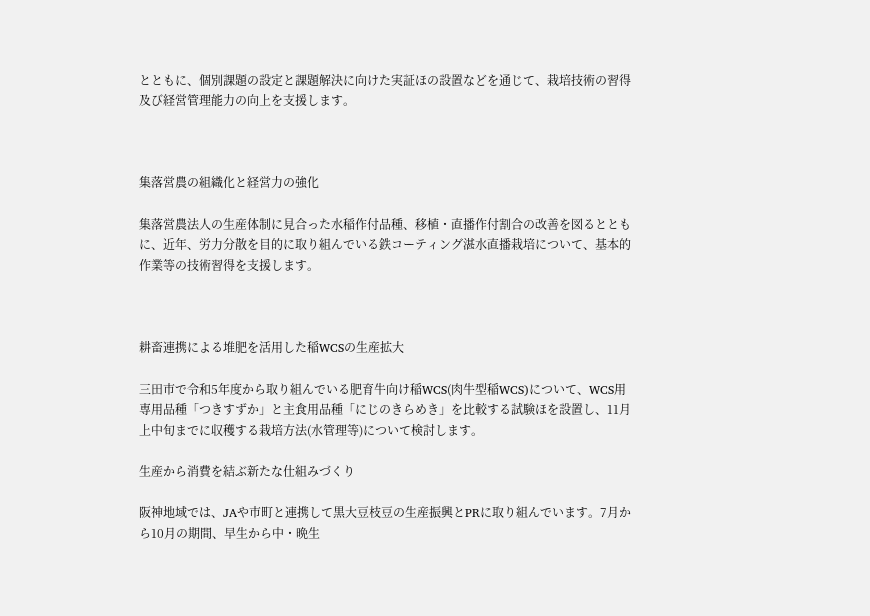とともに、個別課題の設定と課題解決に向けた実証ほの設置などを通じて、栽培技術の習得及び経営管理能力の向上を支援します。



集落営農の組織化と経営力の強化

集落営農法人の生産体制に見合った水稲作付品種、移植・直播作付割合の改善を図るとともに、近年、労力分散を目的に取り組んでいる鉄コーティング湛水直播栽培について、基本的作業等の技術習得を支援します。



耕畜連携による堆肥を活用した稲WCSの生産拡大

三田市で令和5年度から取り組んでいる肥育牛向け稲WCS(肉牛型稲WCS)について、WCS用専用品種「つきすずか」と主食用品種「にじのきらめき」を比較する試験ほを設置し、11月上中旬までに収穫する栽培方法(水管理等)について検討します。

生産から消費を結ぶ新たな仕組みづくり

阪神地域では、JAや市町と連携して黒大豆枝豆の生産振興とPRに取り組んでいます。7月から10月の期間、早生から中・晩生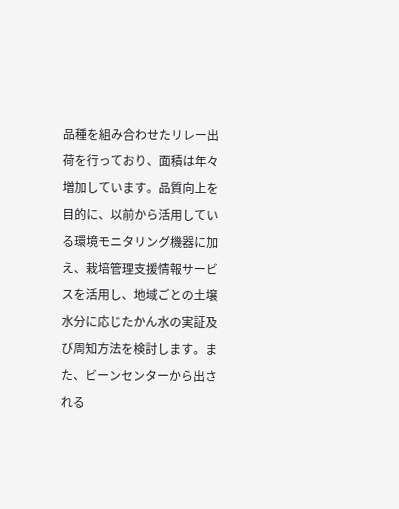品種を組み合わせたリレー出荷を行っており、面積は年々増加しています。品質向上を目的に、以前から活用している環境モニタリング機器に加え、栽培管理支援情報サービスを活用し、地域ごとの土壌水分に応じたかん水の実証及び周知方法を検討します。また、ビーンセンターから出される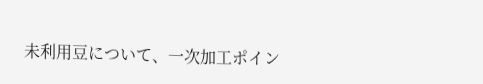未利用豆について、一次加工ポイン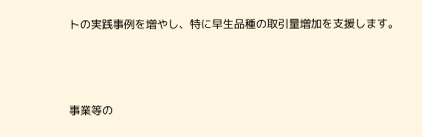トの実践事例を増やし、特に早生品種の取引量増加を支援します。



事業等の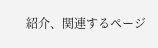紹介、関連するページ